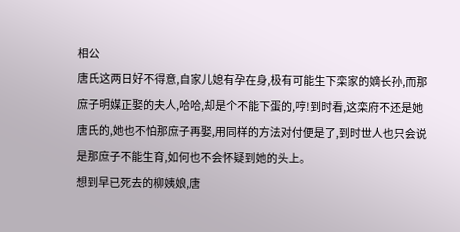相公
唐氏这两日好不得意,自家儿媳有孕在身,极有可能生下栾家的嫡长孙,而那庶子明媒正娶的夫人,哈哈,却是个不能下蛋的,哼!到时看,这栾府不还是她唐氏的,她也不怕那庶子再娶,用同样的方法对付便是了,到时世人也只会说是那庶子不能生育,如何也不会怀疑到她的头上。
想到早已死去的柳姨娘,唐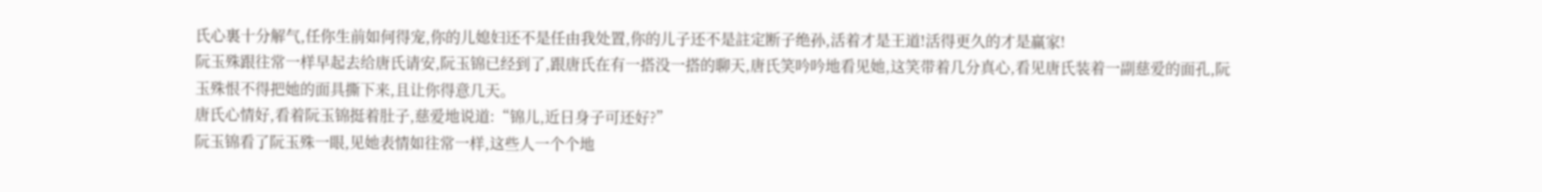氏心裏十分解气,任你生前如何得宠,你的儿媳妇还不是任由我处置,你的儿子还不是註定断子绝孙,活着才是王道!活得更久的才是赢家!
阮玉殊跟往常一样早起去给唐氏请安,阮玉锦已经到了,跟唐氏在有一搭没一搭的聊天,唐氏笑吟吟地看见她,这笑带着几分真心,看见唐氏装着一副慈爱的面孔,阮玉殊恨不得把她的面具撕下来,且让你得意几天。
唐氏心情好,看着阮玉锦挺着肚子,慈爱地说道:“锦儿,近日身子可还好?”
阮玉锦看了阮玉殊一眼,见她表情如往常一样,这些人一个个地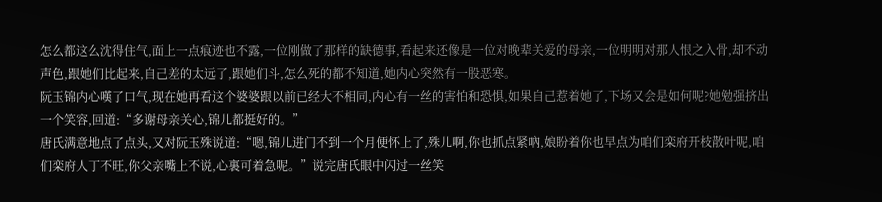怎么都这么沈得住气,面上一点痕迹也不露,一位刚做了那样的缺德事,看起来还像是一位对晚辈关爱的母亲,一位明明对那人恨之入骨,却不动声色,跟她们比起来,自己差的太远了,跟她们斗,怎么死的都不知道,她内心突然有一股恶寒。
阮玉锦内心嘆了口气,现在她再看这个婆婆跟以前已经大不相同,内心有一丝的害怕和恐惧,如果自己惹着她了,下场又会是如何呢?她勉强挤出一个笑容,回道:“多谢母亲关心,锦儿都挺好的。”
唐氏满意地点了点头,又对阮玉殊说道:“嗯,锦儿进门不到一个月便怀上了,殊儿啊,你也抓点紧吶,娘盼着你也早点为咱们栾府开枝散叶呢,咱们栾府人丁不旺,你父亲嘴上不说,心裏可着急呢。”说完唐氏眼中闪过一丝笑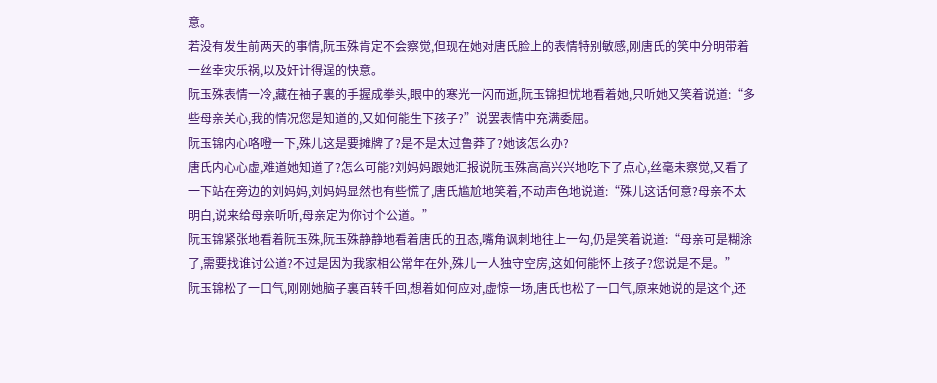意。
若没有发生前两天的事情,阮玉殊肯定不会察觉,但现在她对唐氏脸上的表情特别敏感,刚唐氏的笑中分明带着一丝幸灾乐祸,以及奸计得逞的快意。
阮玉殊表情一冷,藏在袖子裏的手握成拳头,眼中的寒光一闪而逝,阮玉锦担忧地看着她,只听她又笑着说道:“多些母亲关心,我的情况您是知道的,又如何能生下孩子?”说罢表情中充满委屈。
阮玉锦内心咯噔一下,殊儿这是要摊牌了?是不是太过鲁莽了?她该怎么办?
唐氏内心心虚,难道她知道了?怎么可能?刘妈妈跟她汇报说阮玉殊高高兴兴地吃下了点心,丝毫未察觉,又看了一下站在旁边的刘妈妈,刘妈妈显然也有些慌了,唐氏尴尬地笑着,不动声色地说道:“殊儿这话何意?母亲不太明白,说来给母亲听听,母亲定为你讨个公道。”
阮玉锦紧张地看着阮玉殊,阮玉殊静静地看着唐氏的丑态,嘴角讽刺地往上一勾,仍是笑着说道:“母亲可是糊涂了,需要找谁讨公道?不过是因为我家相公常年在外,殊儿一人独守空房,这如何能怀上孩子?您说是不是。”
阮玉锦松了一口气,刚刚她脑子裏百转千回,想着如何应对,虚惊一场,唐氏也松了一口气,原来她说的是这个,还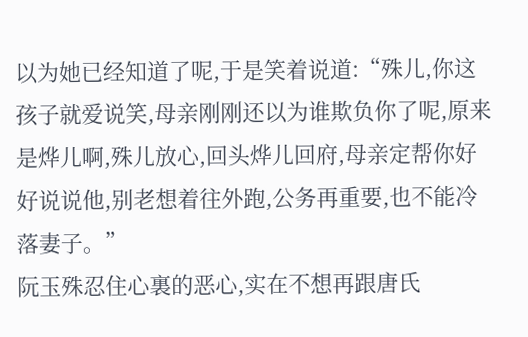以为她已经知道了呢,于是笑着说道:“殊儿,你这孩子就爱说笑,母亲刚刚还以为谁欺负你了呢,原来是烨儿啊,殊儿放心,回头烨儿回府,母亲定帮你好好说说他,别老想着往外跑,公务再重要,也不能冷落妻子。”
阮玉殊忍住心裏的恶心,实在不想再跟唐氏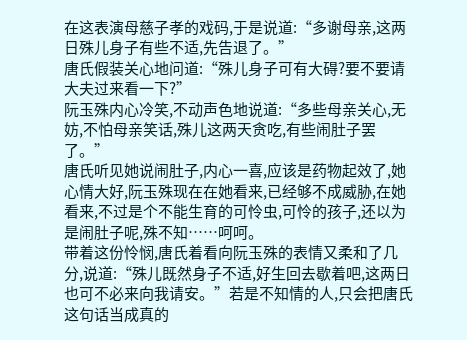在这表演母慈子孝的戏码,于是说道:“多谢母亲,这两日殊儿身子有些不适,先告退了。”
唐氏假装关心地问道:“殊儿身子可有大碍?要不要请大夫过来看一下?”
阮玉殊内心冷笑,不动声色地说道:“多些母亲关心,无妨,不怕母亲笑话,殊儿这两天贪吃,有些闹肚子罢了。”
唐氏听见她说闹肚子,内心一喜,应该是药物起效了,她心情大好,阮玉殊现在在她看来,已经够不成威胁,在她看来,不过是个不能生育的可怜虫,可怜的孩子,还以为是闹肚子呢,殊不知……呵呵。
带着这份怜悯,唐氏着看向阮玉殊的表情又柔和了几分,说道:“殊儿既然身子不适,好生回去歇着吧,这两日也可不必来向我请安。”若是不知情的人,只会把唐氏这句话当成真的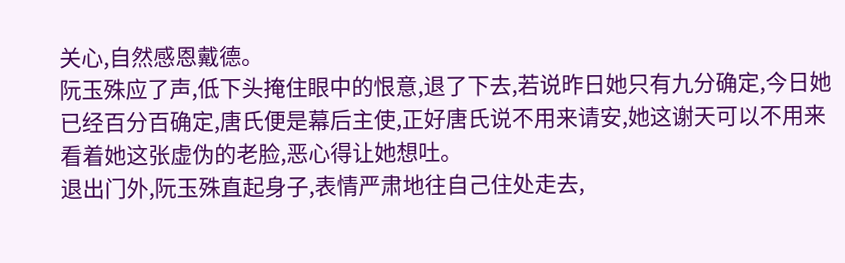关心,自然感恩戴德。
阮玉殊应了声,低下头掩住眼中的恨意,退了下去,若说昨日她只有九分确定,今日她已经百分百确定,唐氏便是幕后主使,正好唐氏说不用来请安,她这谢天可以不用来看着她这张虚伪的老脸,恶心得让她想吐。
退出门外,阮玉殊直起身子,表情严肃地往自己住处走去,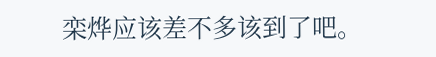栾烨应该差不多该到了吧。